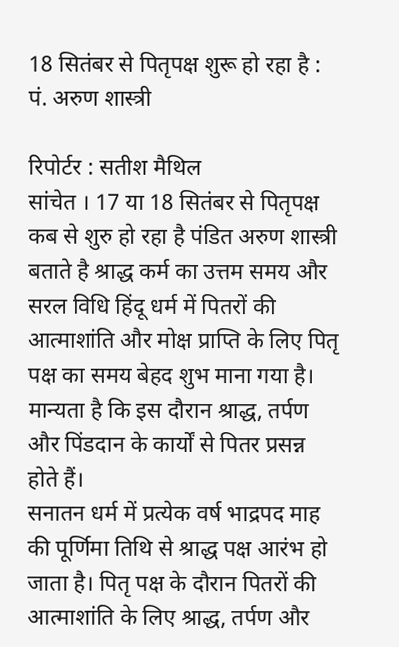18 सितंबर से पितृपक्ष शुरू हो रहा है : पं. अरुण शास्त्री

रिपोर्टर : सतीश मैथिल
सांचेत । 17 या 18 सितंबर से पितृपक्ष कब से शुरु हो रहा है पंडित अरुण शास्त्री बताते है श्राद्ध कर्म का उत्तम समय और सरल विधि हिंदू धर्म में पितरों की आत्माशांति और मोक्ष प्राप्ति के लिए पितृ पक्ष का समय बेहद शुभ माना गया है। मान्यता है कि इस दौरान श्राद्ध, तर्पण और पिंडदान के कार्यों से पितर प्रसन्न होते हैं।
सनातन धर्म में प्रत्येक वर्ष भाद्रपद माह की पूर्णिमा तिथि से श्राद्ध पक्ष आरंभ हो जाता है। पितृ पक्ष के दौरान पितरों की आत्माशांति के लिए श्राद्ध, तर्पण और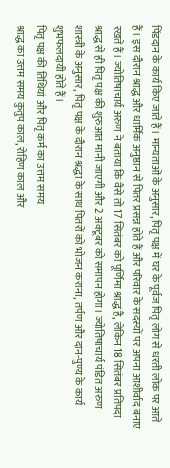पिंडदान के कार्य किए जाते हैं। मान्यताओं के अनुसार, पितृ पक्ष में घर के पूर्वज पितृ लोग से धरती लोक पर आते हैं। इस दौरान श्राद्ध और धार्मिक अनुष्ठान से पितर प्रसन्न होते हैं और परिवार के सदस्यों पर अपना आशीर्वाद बनाए रखते हैं। ज्योतिषाचार्य अरुण ने बताया कि वैसे तो 17 सितंबर को पूर्णिमा श्राद्ध है, लेकिन 18 सितंबर प्रतिपदा श्राद्ध से ही पितृ पक्ष की शुरुआत मानी जाएगी और 2 अक्टूबर को समापन होगा। ज्योतिषाचार्य पंडित अरुण शास्त्री के अनुसार, पितृ पक्ष के दौरान श्रद्धा के साथ पितरों को भोजन कराना, तर्पण और दान-पुण्य के कार्य शुभफलदायी होते हैं।
पितृ पक्ष की तिथियां और पितृ कर्म का उत्तम समय
श्राद्ध का उत्तम समय कुतुप काल, रोहिण काल और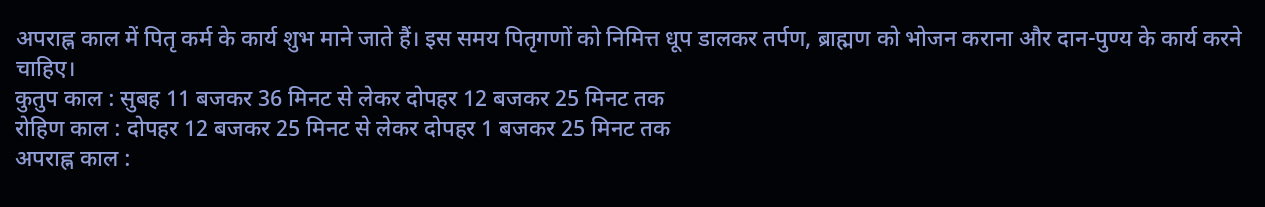अपराह्न काल में पितृ कर्म के कार्य शुभ माने जाते हैं। इस समय पितृगणों को निमित्त धूप डालकर तर्पण, ब्राह्मण को भोजन कराना और दान-पुण्य के कार्य करने चाहिए।
कुतुप काल : सुबह 11 बजकर 36 मिनट से लेकर दोपहर 12 बजकर 25 मिनट तक
रोहिण काल : दोपहर 12 बजकर 25 मिनट से लेकर दोपहर 1 बजकर 25 मिनट तक
अपराह्न काल :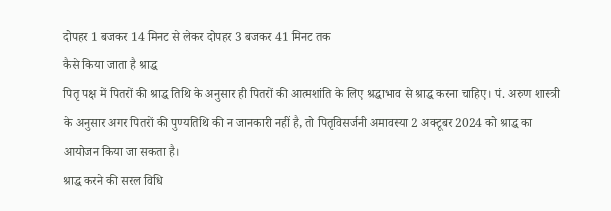दोपहर 1 बजकर 14 मिनट से लेकर दोपहर 3 बजकर 41 मिनट तक
कैसे किया जाता है श्राद्ध
पितृ पक्ष में पितरों की श्राद्ध तिथि के अनुसार ही पितरों की आत्मशांति के लिए श्रद्धाभाव से श्राद्ध करना चाहिए। पं. अरुण शास्त्री के अनुसार अगर पितरों की पुण्यतिथि की न जानकारी नहीं है, तो पितृविसर्जनी अमावस्या 2 अक्टूबर 2024 को श्राद्ध का आयोजन किया जा सकता है।
श्राद्ध करने की सरल विधि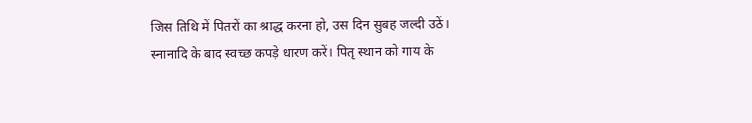जिस तिथि में पितरों का श्राद्ध करना हो, उस दिन सुबह जल्दी उठें। स्नानादि के बाद स्वच्छ कपड़े धारण करें। पितृ स्थान को गाय के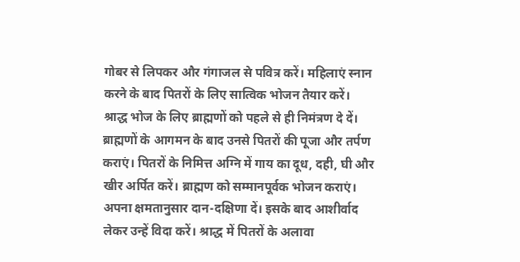गोबर से लिपकर और गंगाजल से पवित्र करें। महिलाएं स्नान करने के बाद पितरों के लिए सात्विक भोजन तैयार करें। श्राद्ध भोज के लिए ब्राह्मणों को पहले से ही निमंत्रण दे दें। ब्राह्मणों के आगमन के बाद उनसे पितरों की पूजा और तर्पण कराएं। पितरों के निमित्त अग्नि में गाय का दूध, दही, घी और खीर अर्पित करें। ब्राह्मण को सम्मानपूर्वक भोजन कराएं। अपना क्षमतानुसार दान-दक्षिणा दें। इसके बाद आशीर्वाद लेकर उन्हें विदा करें। श्राद्ध में पितरों के अलावा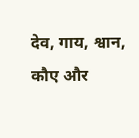देव, गाय, श्वान, कौए और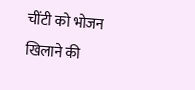चींटी को भोजन खिलाने की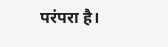परंपरा है।